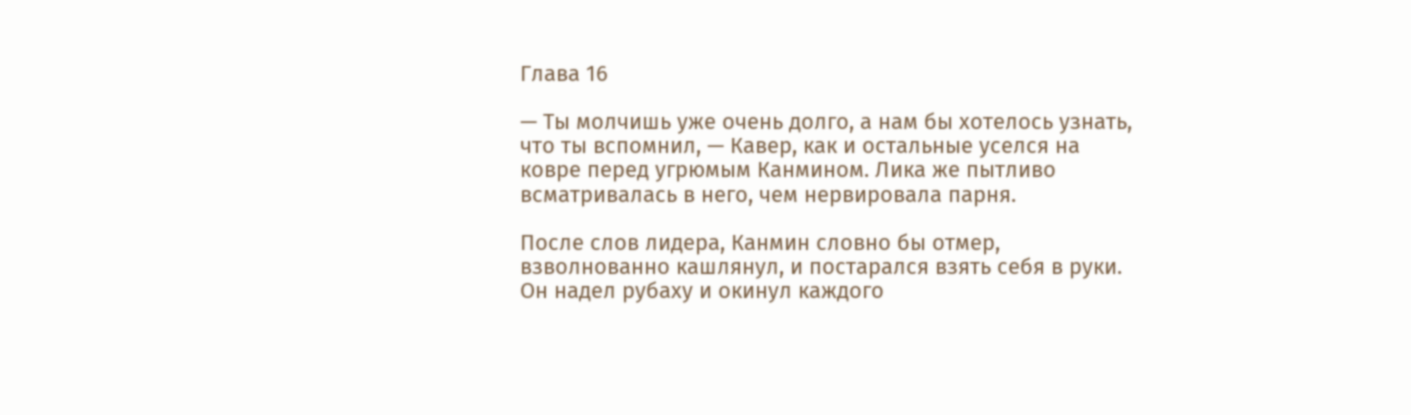Глава 16

— Ты молчишь уже очень долго, а нам бы хотелось узнать, что ты вспомнил, — Кавер, как и остальные уселся на ковре перед угрюмым Канмином. Лика же пытливо всматривалась в него, чем нервировала парня.

После слов лидера, Канмин словно бы отмер, взволнованно кашлянул, и постарался взять себя в руки. Он надел рубаху и окинул каждого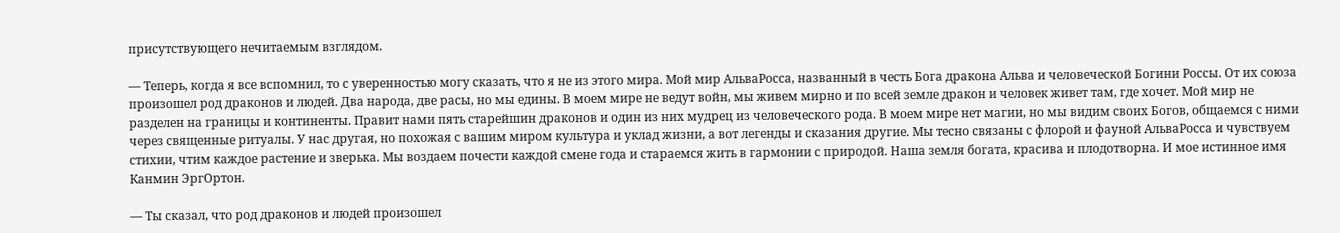присутствующего нечитаемым взглядом.

— Теперь, когда я все вспомнил, то с уверенностью могу сказать, что я не из этого мира. Мой мир АльваРосса, названный в честь Бога дракона Альва и человеческой Богини Россы. От их союза произошел род драконов и людей. Два народа, две расы, но мы едины. В моем мире не ведут войн, мы живем мирно и по всей земле дракон и человек живет там, где хочет. Мой мир не разделен на границы и континенты. Правит нами пять старейшин драконов и один из них мудрец из человеческого рода. В моем мире нет магии, но мы видим своих Богов, общаемся с ними через священные ритуалы. У нас другая, но похожая с вашим миром культура и уклад жизни, а вот легенды и сказания другие. Мы тесно связаны с флорой и фауной АльваРосса и чувствуем стихии, чтим каждое растение и зверька. Мы воздаем почести каждой смене года и стараемся жить в гармонии с природой. Наша земля богата, красива и плодотворна. И мое истинное имя Канмин ЭргОртон.

— Ты сказал, что род драконов и людей произошел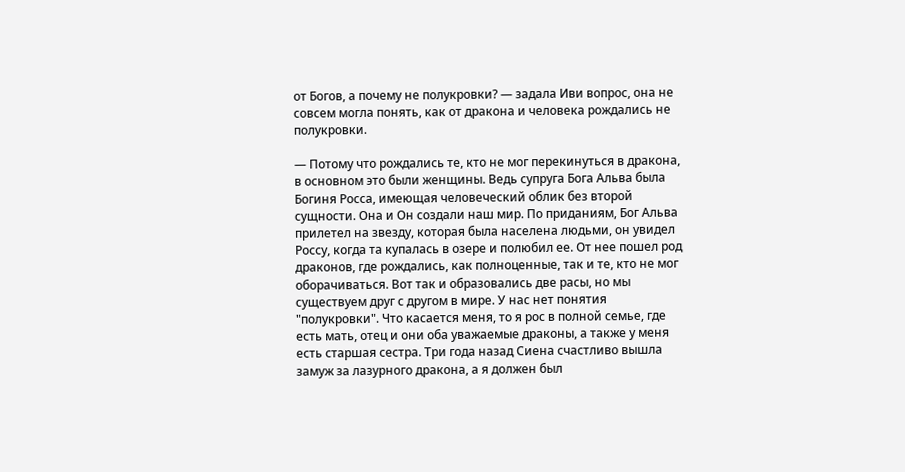от Богов, а почему не полукровки? — задала Иви вопрос, она не совсем могла понять, как от дракона и человека рождались не полукровки.

— Потому что рождались те, кто не мог перекинуться в дракона, в основном это были женщины. Ведь супруга Бога Альва была Богиня Росса, имеющая человеческий облик без второй сущности. Она и Он создали наш мир. По приданиям, Бог Альва прилетел на звезду, которая была населена людьми, он увидел Россу, когда та купалась в озере и полюбил ее. От нее пошел род драконов, где рождались, как полноценные, так и те, кто не мог оборачиваться. Вот так и образовались две расы, но мы существуем друг с другом в мире. У нас нет понятия "полукровки". Что касается меня, то я рос в полной семье, где есть мать, отец и они оба уважаемые драконы, а также у меня есть старшая сестра. Три года назад Сиена счастливо вышла замуж за лазурного дракона, а я должен был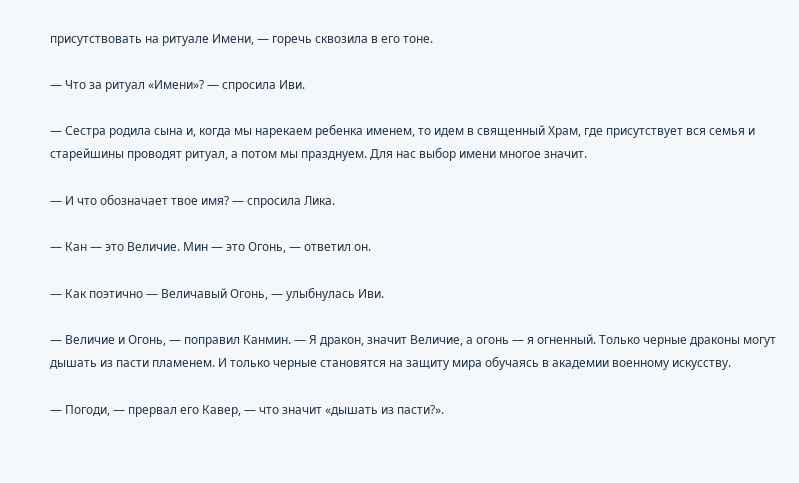присутствовать на ритуале Имени, — горечь сквозила в его тоне.

— Что за ритуал «Имени»? — спросила Иви.

— Сестра родила сына и, когда мы нарекаем ребенка именем, то идем в священный Храм, где присутствует вся семья и старейшины проводят ритуал, а потом мы празднуем. Для нас выбор имени многое значит.

— И что обозначает твое имя? — спросила Лика.

— Кан — это Величие. Мин — это Огонь, — ответил он.

— Как поэтично — Величавый Огонь, — улыбнулась Иви.

— Величие и Огонь, — поправил Канмин. — Я дракон, значит Величие, а огонь — я огненный. Только черные драконы могут дышать из пасти пламенем. И только черные становятся на защиту мира обучаясь в академии военному искусству.

— Погоди, — прервал его Кавер, — что значит «дышать из пасти?».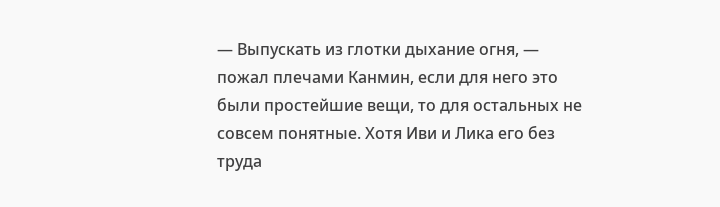— Выпускать из глотки дыхание огня, — пожал плечами Канмин, если для него это были простейшие вещи, то для остальных не совсем понятные. Хотя Иви и Лика его без труда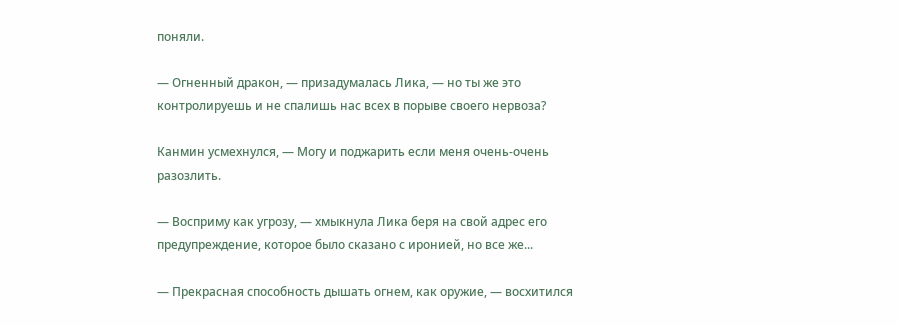поняли.

— Огненный дракон, — призадумалась Лика, — но ты же это контролируешь и не спалишь нас всех в порыве своего нервоза?

Канмин усмехнулся, — Могу и поджарить если меня очень-очень разозлить.

— Восприму как угрозу, — хмыкнула Лика беря на свой адрес его предупреждение, которое было сказано с иронией, но все же...

— Прекрасная способность дышать огнем, как оружие, — восхитился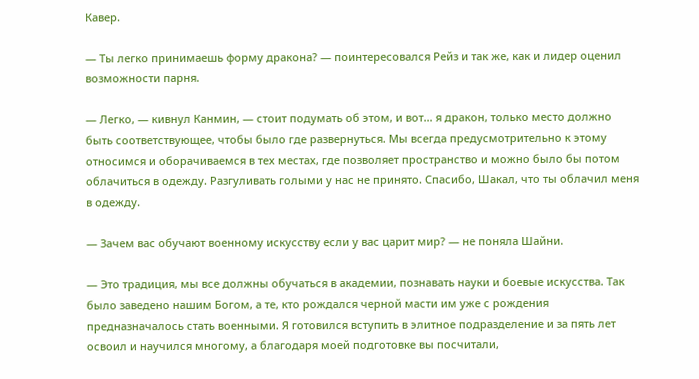Кавер.

— Ты легко принимаешь форму дракона? — поинтересовался Рейз и так же, как и лидер оценил возможности парня.

— Легко, — кивнул Канмин, — стоит подумать об этом, и вот… я дракон, только место должно быть соответствующее, чтобы было где развернуться. Мы всегда предусмотрительно к этому относимся и оборачиваемся в тех местах, где позволяет пространство и можно было бы потом облачиться в одежду. Разгуливать голыми у нас не принято. Спасибо, Шакал, что ты облачил меня в одежду.

— Зачем вас обучают военному искусству если у вас царит мир? — не поняла Шайни.

— Это традиция, мы все должны обучаться в академии, познавать науки и боевые искусства. Так было заведено нашим Богом, а те, кто рождался черной масти им уже с рождения предназначалось стать военными. Я готовился вступить в элитное подразделение и за пять лет освоил и научился многому, а благодаря моей подготовке вы посчитали,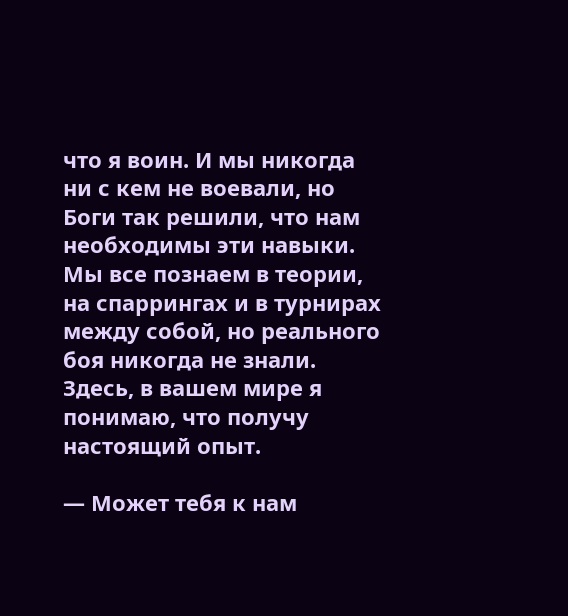что я воин. И мы никогда ни с кем не воевали, но Боги так решили, что нам необходимы эти навыки. Мы все познаем в теории, на спаррингах и в турнирах между собой, но реального боя никогда не знали. Здесь, в вашем мире я понимаю, что получу настоящий опыт.

— Может тебя к нам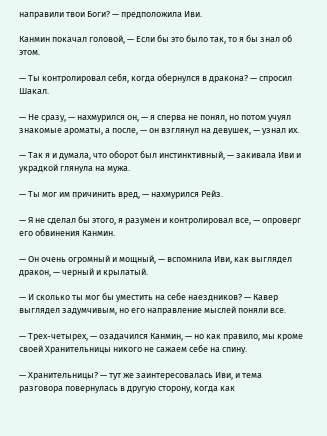направили твои Боги? — предположила Иви.

Канмин покачал головой, — Если бы это было так, то я бы знал об этом.

— Ты контролировал себя, когда обернулся в дракона? — спросил Шакал.

— Не сразу, — нахмурился он, — я сперва не понял, но потом учуял знакомые ароматы, а после, — он взглянул на девушек, — узнал их.

— Так я и думала, что оборот был инстинктивный, — закивала Иви и украдкой глянула на мужа.

— Ты мог им причинить вред, — нахмурился Рейз.

— Я не сделал бы этого, я разумен и контролировал все, — опроверг его обвинения Канмин.

— Он очень огромный и мощный, — вспомнила Иви, как выглядел дракон, — черный и крылатый.

— И сколько ты мог бы уместить на себе наездников? — Кавер выглядел задумчивым, но его направление мыслей поняли все.

— Трех-четырех, — озадачился Канмин, — но как правило, мы кроме своей Хранительницы никого не сажаем себе на спину.

— Хранительницы? — тут же заинтересовалась Иви, и тема разговора повернулась в другую сторону, когда как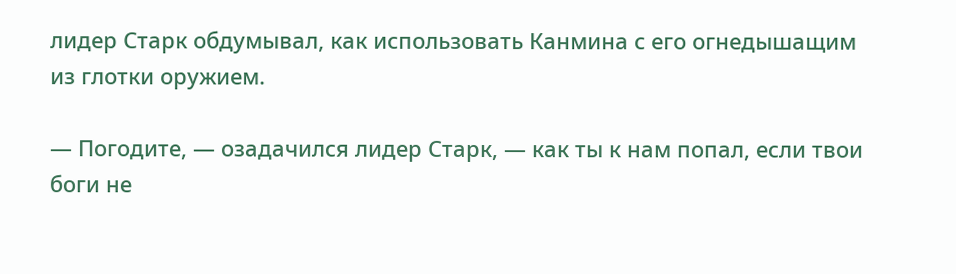лидер Старк обдумывал, как использовать Канмина с его огнедышащим из глотки оружием.

— Погодите, — озадачился лидер Старк, — как ты к нам попал, если твои боги не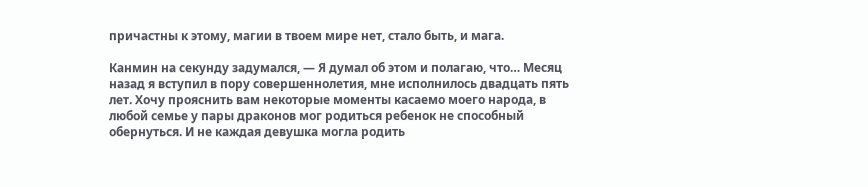причастны к этому, магии в твоем мире нет, стало быть, и мага.

Канмин на секунду задумался, — Я думал об этом и полагаю, что… Месяц назад я вступил в пору совершеннолетия, мне исполнилось двадцать пять лет. Хочу прояснить вам некоторые моменты касаемо моего народа, в любой семье у пары драконов мог родиться ребенок не способный обернуться. И не каждая девушка могла родить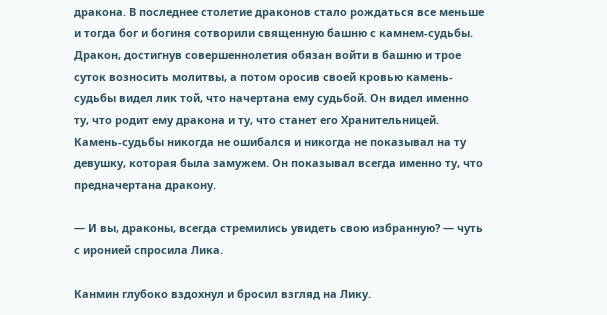дракона. В последнее столетие драконов стало рождаться все меньше и тогда бог и богиня сотворили священную башню с камнем-судьбы. Дракон, достигнув совершеннолетия обязан войти в башню и трое суток возносить молитвы, а потом оросив своей кровью камень-судьбы видел лик той, что начертана ему судьбой. Он видел именно ту, что родит ему дракона и ту, что станет его Хранительницей. Камень-судьбы никогда не ошибался и никогда не показывал на ту девушку, которая была замужем. Он показывал всегда именно ту, что предначертана дракону.

— И вы, драконы, всегда стремились увидеть свою избранную? — чуть с иронией спросила Лика.

Канмин глубоко вздохнул и бросил взгляд на Лику.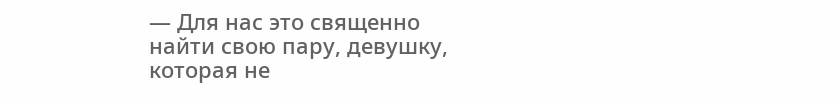— Для нас это священно найти свою пару, девушку, которая не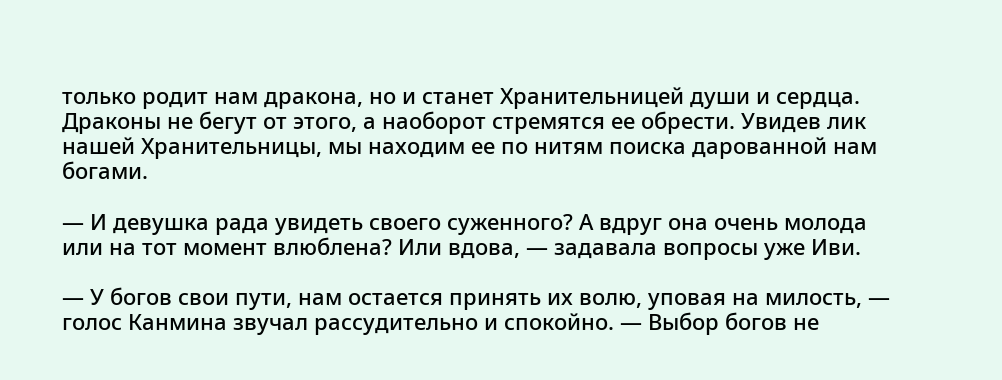только родит нам дракона, но и станет Хранительницей души и сердца. Драконы не бегут от этого, а наоборот стремятся ее обрести. Увидев лик нашей Хранительницы, мы находим ее по нитям поиска дарованной нам богами.

— И девушка рада увидеть своего суженного? А вдруг она очень молода или на тот момент влюблена? Или вдова, — задавала вопросы уже Иви.

— У богов свои пути, нам остается принять их волю, уповая на милость, — голос Канмина звучал рассудительно и спокойно. — Выбор богов не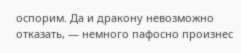оспорим. Да и дракону невозможно отказать, — немного пафосно произнес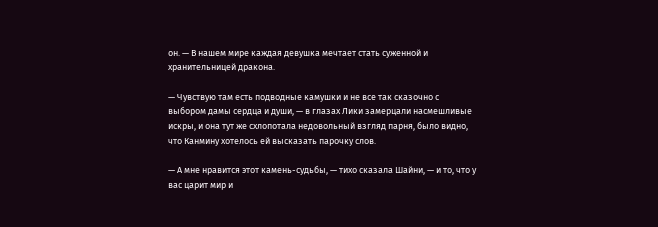он. — В нашем мире каждая девушка мечтает стать суженной и хранительницей дракона.

— Чувствую там есть подводные камушки и не все так сказочно с выбором дамы сердца и души, — в глазах Лики замерцали насмешливые искры, и она тут же схлопотала недовольный взгляд парня, было видно, что Канмину хотелось ей высказать парочку слов.

— А мне нравится этот камень-судьбы, — тихо сказала Шайни, — и то, что у вас царит мир и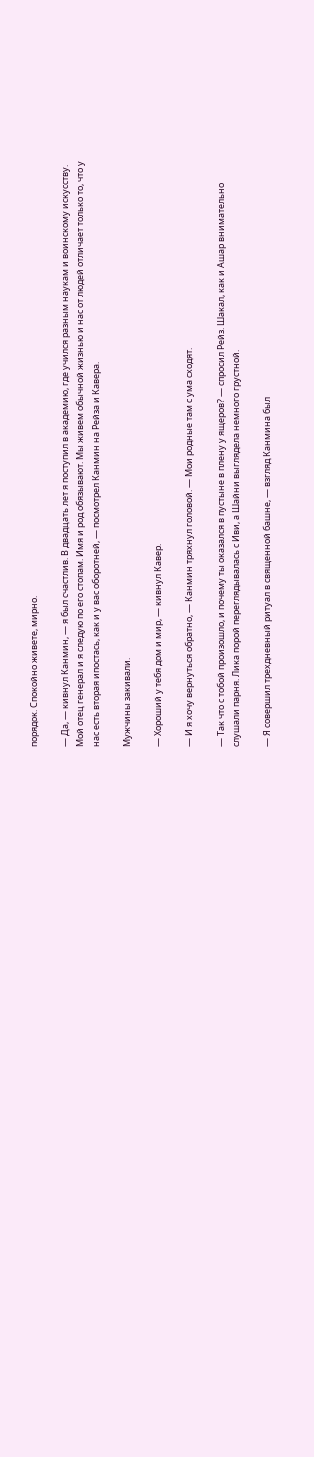порядок. Спокойно живете, мирно.

— Да, — кивнул Канмин, — я был счастлив. В двадцать лет я поступил в академию, где учился разным наукам и воинскому искусству. Мой отец генерал и я следую по его стопам. Имя и род обязывают. Мы живем обычной жизнью и нас от людей отличает только то, что у нас есть вторая ипостась, как и у вас оборотней, — посмотрел Канмин на Рейза и Кавера.

Мужчины закивали.

— Хороший у тебя дом и мир, — кивнул Кавер.

— И я хочу вернуться обратно, — Канмин тряхнул головой. — Мои родные там с ума сходят.

— Так что с тобой произошло, и почему ты оказался в пустыне в плену у ящеров? — спросил Рейз. Шакал, как и Ашар внимательно слушали парня. Лика порой переглядывалась с Иви, а Шайни выглядела немного грустной.

— Я совершил трехдневный ритуал в священной башне, — взгляд Канмина был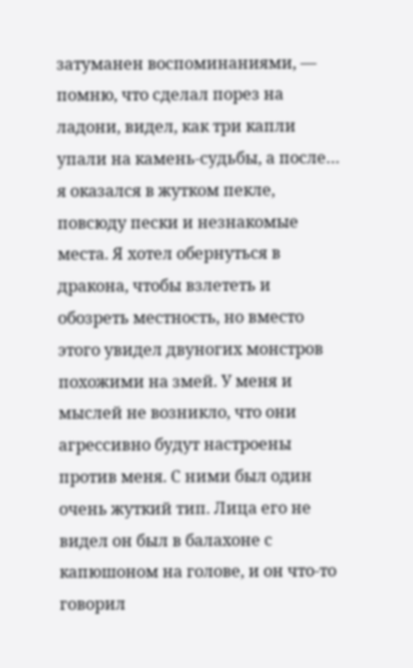затуманен воспоминаниями, — помню, что сделал порез на ладони, видел, как три капли упали на камень-судьбы, а после… я оказался в жутком пекле, повсюду пески и незнакомые места. Я хотел обернуться в дракона, чтобы взлететь и обозреть местность, но вместо этого увидел двуногих монстров похожими на змей. У меня и мыслей не возникло, что они агрессивно будут настроены против меня. С ними был один очень жуткий тип. Лица его не видел он был в балахоне с капюшоном на голове, и он что-то говорил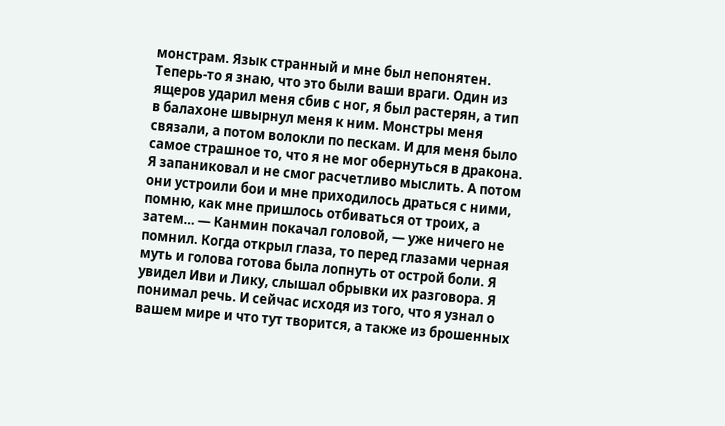монстрам. Язык странный и мне был непонятен. Теперь-то я знаю, что это были ваши враги. Один из ящеров ударил меня сбив с ног, я был растерян, а тип в балахоне швырнул меня к ним. Монстры меня связали, а потом волокли по пескам. И для меня было самое страшное то, что я не мог обернуться в дракона. Я запаниковал и не смог расчетливо мыслить. А потом они устроили бои и мне приходилось драться с ними, помню, как мне пришлось отбиваться от троих, а затем… — Канмин покачал головой, — уже ничего не помнил. Когда открыл глаза, то перед глазами черная муть и голова готова была лопнуть от острой боли. Я увидел Иви и Лику, слышал обрывки их разговора. Я понимал речь. И сейчас исходя из того, что я узнал о вашем мире и что тут творится, а также из брошенных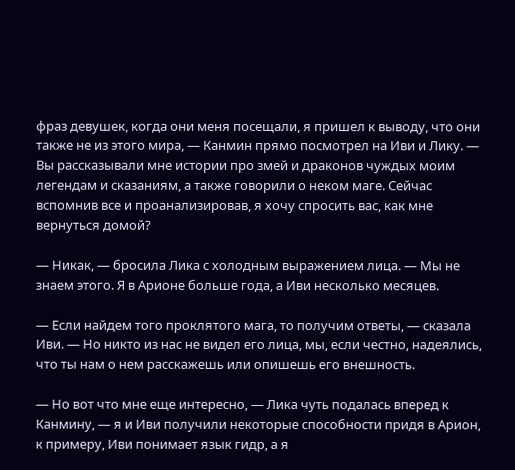фраз девушек, когда они меня посещали, я пришел к выводу, что они также не из этого мира, — Канмин прямо посмотрел на Иви и Лику. — Вы рассказывали мне истории про змей и драконов чуждых моим легендам и сказаниям, а также говорили о неком маге. Сейчас вспомнив все и проанализировав, я хочу спросить вас, как мне вернуться домой?

— Никак, — бросила Лика с холодным выражением лица. — Мы не знаем этого. Я в Арионе больше года, а Иви несколько месяцев.

— Если найдем того проклятого мага, то получим ответы, — сказала Иви. — Но никто из нас не видел его лица, мы, если честно, надеялись, что ты нам о нем расскажешь или опишешь его внешность.

— Но вот что мне еще интересно, — Лика чуть подалась вперед к Канмину, — я и Иви получили некоторые способности придя в Арион, к примеру, Иви понимает язык гидр, а я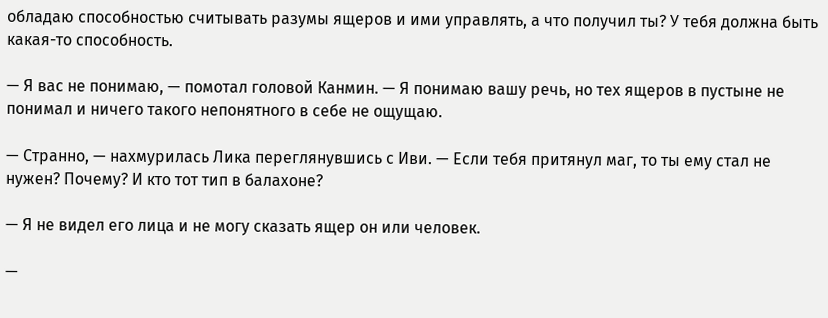обладаю способностью считывать разумы ящеров и ими управлять, а что получил ты? У тебя должна быть какая-то способность.

— Я вас не понимаю, — помотал головой Канмин. — Я понимаю вашу речь, но тех ящеров в пустыне не понимал и ничего такого непонятного в себе не ощущаю.

— Странно, — нахмурилась Лика переглянувшись с Иви. — Если тебя притянул маг, то ты ему стал не нужен? Почему? И кто тот тип в балахоне?

— Я не видел его лица и не могу сказать ящер он или человек.

—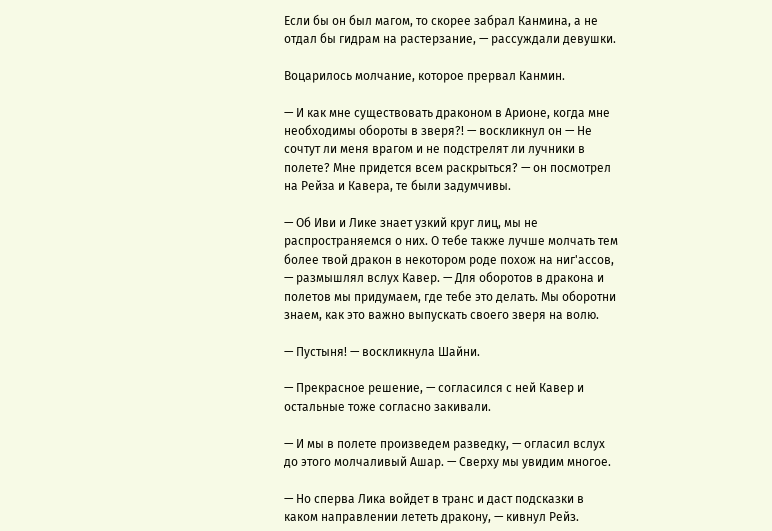Если бы он был магом, то скорее забрал Канмина, а не отдал бы гидрам на растерзание, — рассуждали девушки.

Воцарилось молчание, которое прервал Канмин.

— И как мне существовать драконом в Арионе, когда мне необходимы обороты в зверя?! — воскликнул он — Не сочтут ли меня врагом и не подстрелят ли лучники в полете? Мне придется всем раскрыться? — он посмотрел на Рейза и Кавера, те были задумчивы.

— Об Иви и Лике знает узкий круг лиц, мы не распространяемся о них. О тебе также лучше молчать тем более твой дракон в некотором роде похож на ниг'ассов, — размышлял вслух Кавер. — Для оборотов в дракона и полетов мы придумаем, где тебе это делать. Мы оборотни знаем, как это важно выпускать своего зверя на волю.

— Пустыня! — воскликнула Шайни.

— Прекрасное решение, — согласился с ней Кавер и остальные тоже согласно закивали.

— И мы в полете произведем разведку, — огласил вслух до этого молчаливый Ашар. — Сверху мы увидим многое.

— Но сперва Лика войдет в транс и даст подсказки в каком направлении лететь дракону, — кивнул Рейз.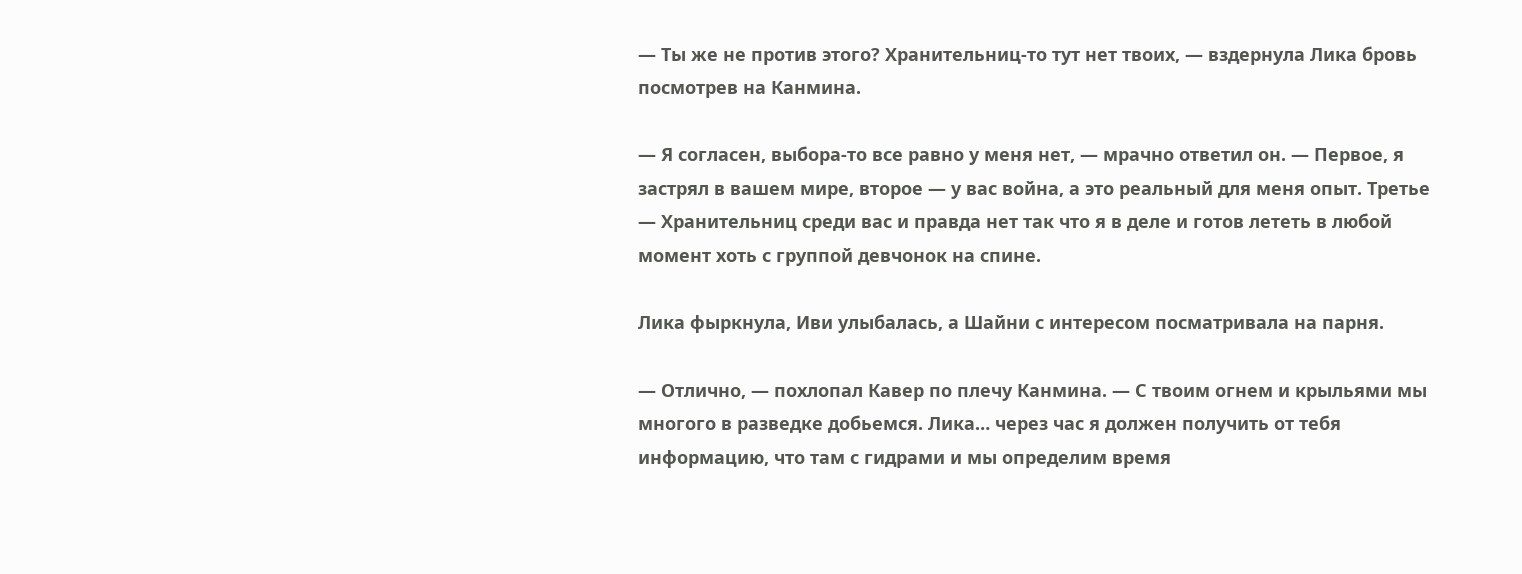— Ты же не против этого? Хранительниц-то тут нет твоих, — вздернула Лика бровь посмотрев на Канмина.

— Я согласен, выбора-то все равно у меня нет, — мрачно ответил он. — Первое, я застрял в вашем мире, второе — у вас война, а это реальный для меня опыт. Третье — Хранительниц среди вас и правда нет так что я в деле и готов лететь в любой момент хоть с группой девчонок на спине.

Лика фыркнула, Иви улыбалась, а Шайни с интересом посматривала на парня.

— Отлично, — похлопал Кавер по плечу Канмина. — С твоим огнем и крыльями мы многого в разведке добьемся. Лика… через час я должен получить от тебя информацию, что там с гидрами и мы определим время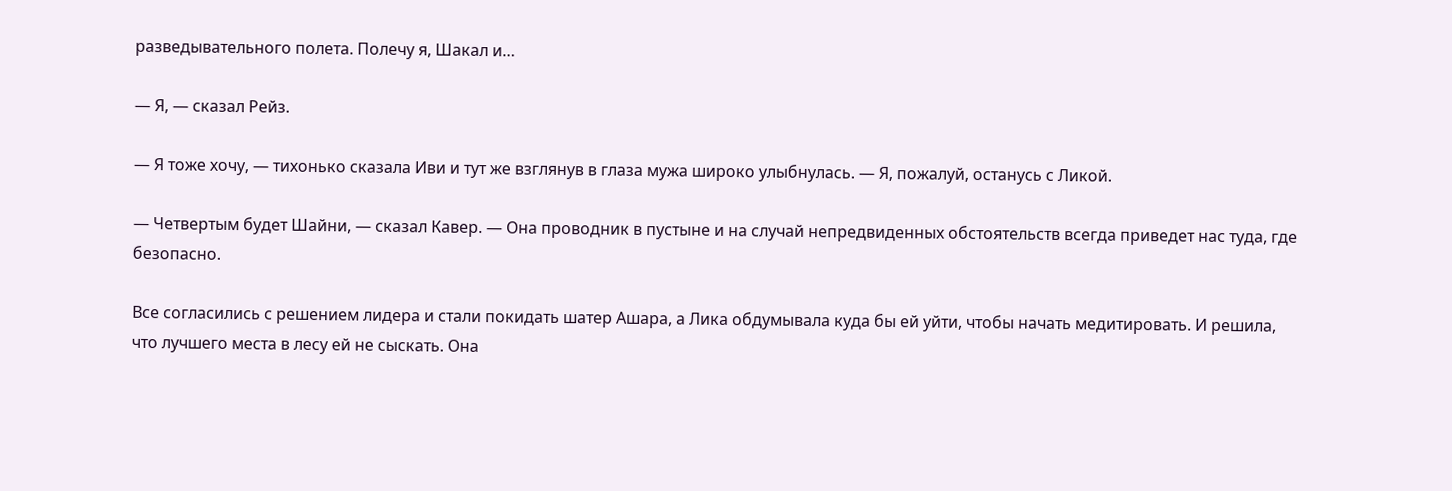разведывательного полета. Полечу я, Шакал и…

— Я, — сказал Рейз.

— Я тоже хочу, — тихонько сказала Иви и тут же взглянув в глаза мужа широко улыбнулась. — Я, пожалуй, останусь с Ликой.

— Четвертым будет Шайни, — сказал Кавер. — Она проводник в пустыне и на случай непредвиденных обстоятельств всегда приведет нас туда, где безопасно.

Все согласились с решением лидера и стали покидать шатер Ашара, а Лика обдумывала куда бы ей уйти, чтобы начать медитировать. И решила, что лучшего места в лесу ей не сыскать. Она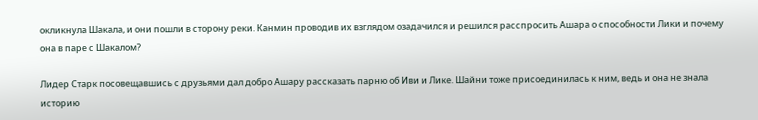окликнула Шакала, и они пошли в сторону реки. Канмин проводив их взглядом озадачился и решился расспросить Ашара о способности Лики и почему она в паре с Шакалом?

Лидер Старк посовещавшись с друзьями дал добро Ашару рассказать парню об Иви и Лике. Шайни тоже присоединилась к ним, ведь и она не знала историю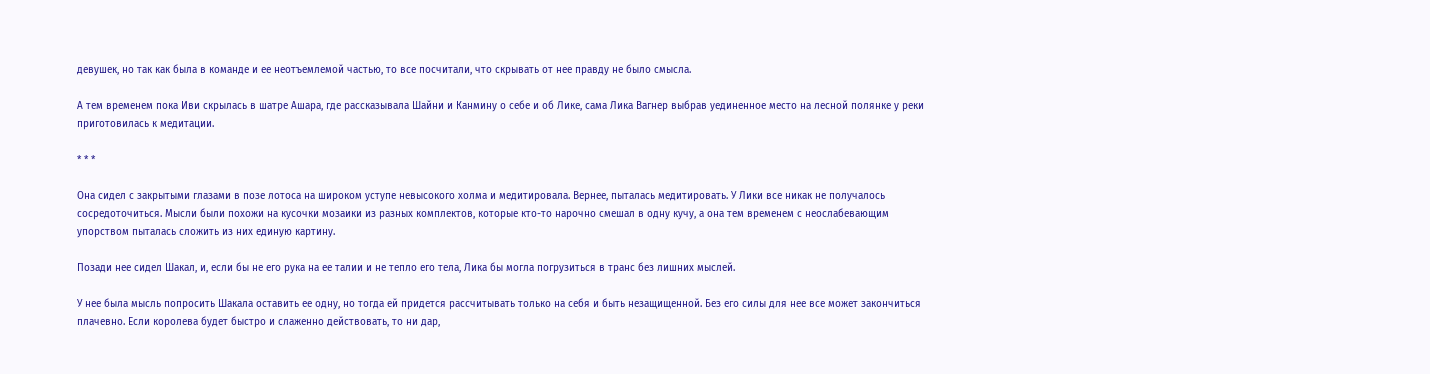девушек, но так как была в команде и ее неотъемлемой частью, то все посчитали, что скрывать от нее правду не было смысла.

А тем временем пока Иви скрылась в шатре Ашара, где рассказывала Шайни и Канмину о себе и об Лике, сама Лика Вагнер выбрав уединенное место на лесной полянке у реки приготовилась к медитации.

* * *

Она сидел с закрытыми глазами в позе лотоса на широком уступе невысокого холма и медитировала. Вернее, пыталась медитировать. У Лики все никак не получалось сосредоточиться. Мысли были похожи на кусочки мозаики из разных комплектов, которые кто-то нарочно смешал в одну кучу, а она тем временем с неослабевающим упорством пыталась сложить из них единую картину.

Позади нее сидел Шакал, и, если бы не его рука на ее талии и не тепло его тела, Лика бы могла погрузиться в транс без лишних мыслей.

У нее была мысль попросить Шакала оставить ее одну, но тогда ей придется рассчитывать только на себя и быть незащищенной. Без его силы для нее все может закончиться плачевно. Если королева будет быстро и слаженно действовать, то ни дар,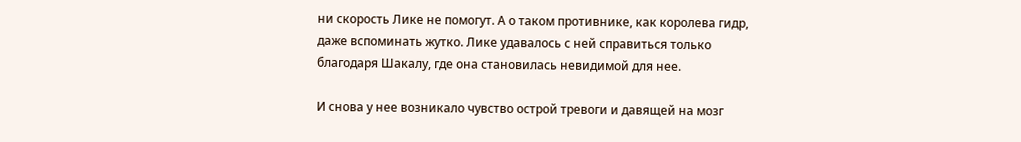ни скорость Лике не помогут. А о таком противнике, как королева гидр, даже вспоминать жутко. Лике удавалось с ней справиться только благодаря Шакалу, где она становилась невидимой для нее.

И снова у нее возникало чувство острой тревоги и давящей на мозг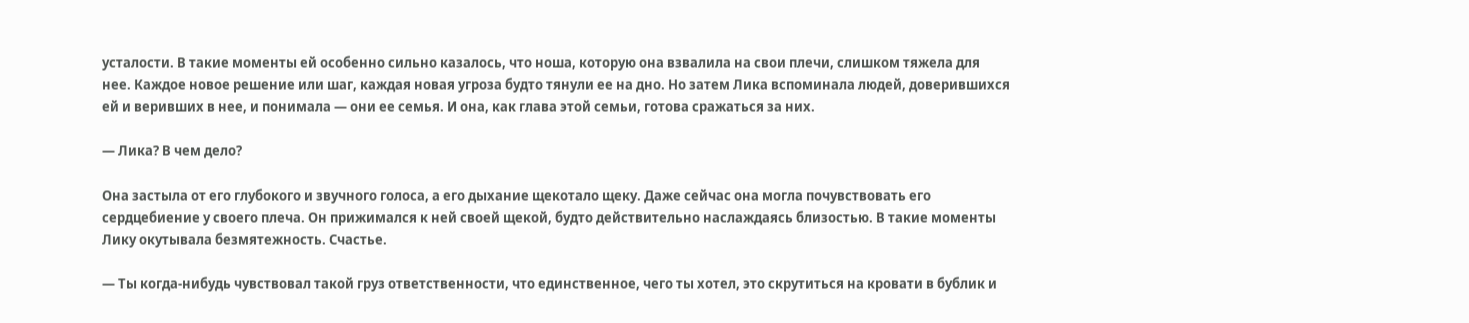усталости. В такие моменты ей особенно сильно казалось, что ноша, которую она взвалила на свои плечи, слишком тяжела для нее. Каждое новое решение или шаг, каждая новая угроза будто тянули ее на дно. Но затем Лика вспоминала людей, доверившихся ей и веривших в нее, и понимала — они ее семья. И она, как глава этой семьи, готова сражаться за них.

— Лика? В чем дело?

Она застыла от его глубокого и звучного голоса, а его дыхание щекотало щеку. Даже сейчас она могла почувствовать его сердцебиение у своего плеча. Он прижимался к ней своей щекой, будто действительно наслаждаясь близостью. В такие моменты Лику окутывала безмятежность. Счастье.

— Ты когда-нибудь чувствовал такой груз ответственности, что единственное, чего ты хотел, это скрутиться на кровати в бублик и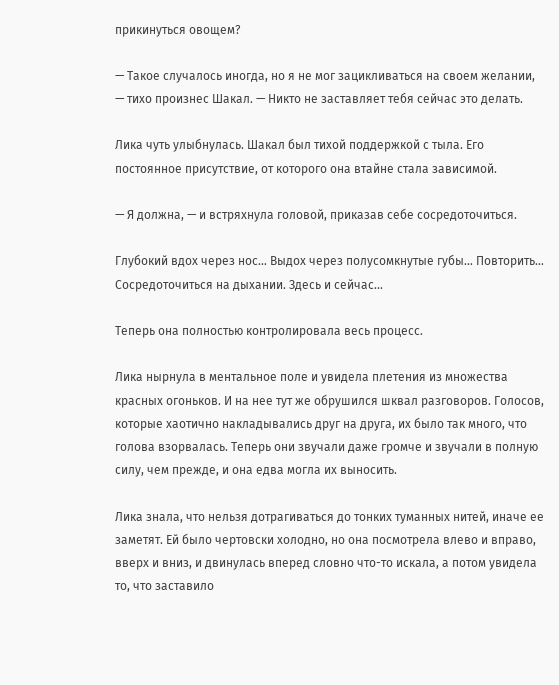прикинуться овощем?

— Такое случалось иногда, но я не мог зацикливаться на своем желании, — тихо произнес Шакал. — Никто не заставляет тебя сейчас это делать.

Лика чуть улыбнулась. Шакал был тихой поддержкой с тыла. Его постоянное присутствие, от которого она втайне стала зависимой.

— Я должна, — и встряхнула головой, приказав себе сосредоточиться.

Глубокий вдох через нос… Выдох через полусомкнутые губы… Повторить… Сосредоточиться на дыхании. Здесь и сейчас…

Теперь она полностью контролировала весь процесс.

Лика нырнула в ментальное поле и увидела плетения из множества красных огоньков. И на нее тут же обрушился шквал разговоров. Голосов, которые хаотично накладывались друг на друга, их было так много, что голова взорвалась. Теперь они звучали даже громче и звучали в полную силу, чем прежде, и она едва могла их выносить.

Лика знала, что нельзя дотрагиваться до тонких туманных нитей, иначе ее заметят. Ей было чертовски холодно, но она посмотрела влево и вправо, вверх и вниз, и двинулась вперед словно что-то искала, а потом увидела то, что заставило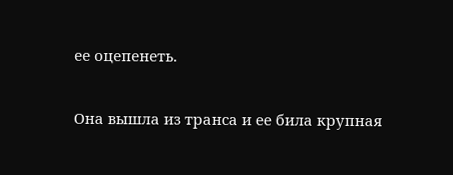ее оцепенеть.

Она вышла из транса и ее била крупная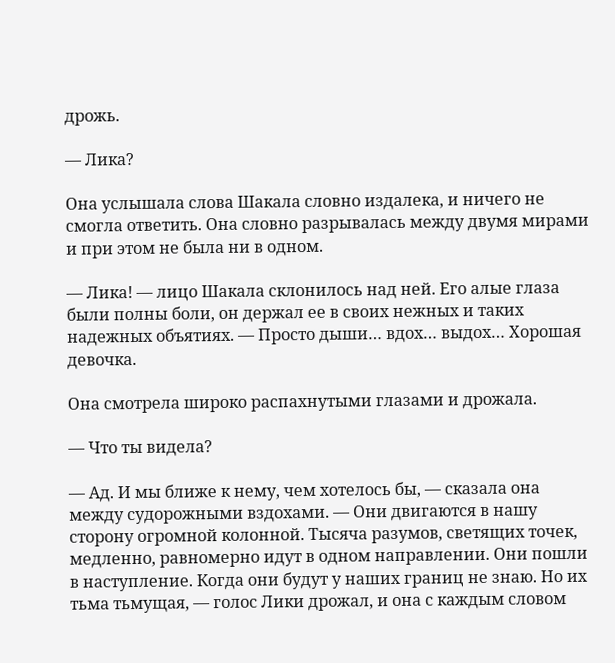дрожь.

— Лика?

Она услышала слова Шакала словно издалека, и ничего не смогла ответить. Она словно разрывалась между двумя мирами и при этом не была ни в одном.

— Лика! — лицо Шакала склонилось над ней. Его алые глаза были полны боли, он держал ее в своих нежных и таких надежных объятиях. — Просто дыши… вдох… выдох… Хорошая девочка.

Она смотрела широко распахнутыми глазами и дрожала.

— Что ты видела?

— Ад. И мы ближе к нему, чем хотелось бы, — сказала она между судорожными вздохами. — Они двигаются в нашу сторону огромной колонной. Тысяча разумов, светящих точек, медленно, равномерно идут в одном направлении. Они пошли в наступление. Когда они будут у наших границ не знаю. Но их тьма тьмущая, — голос Лики дрожал, и она с каждым словом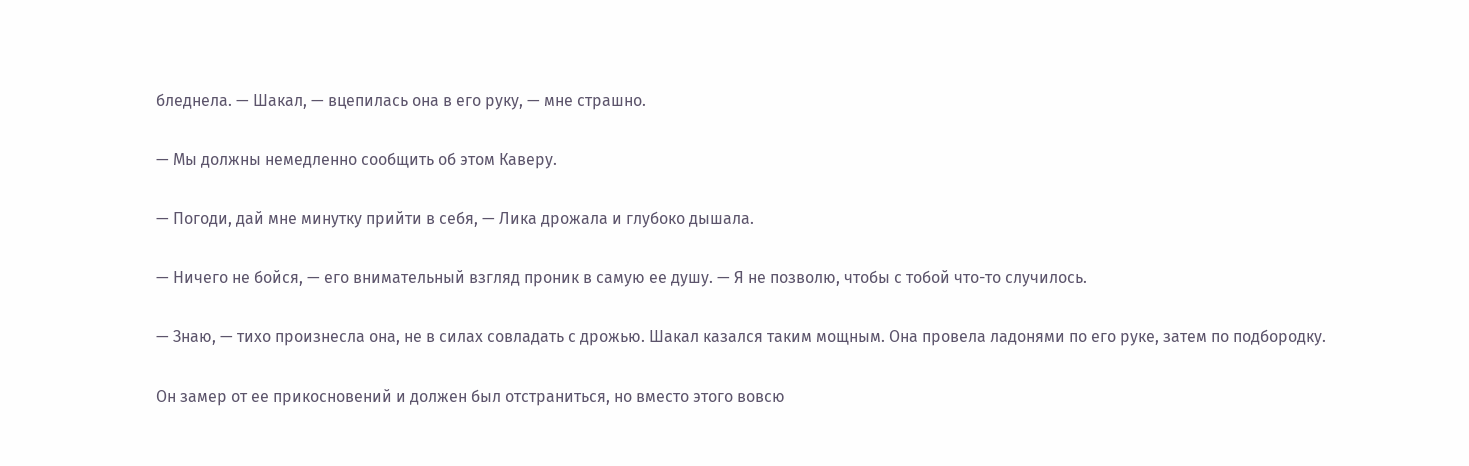бледнела. — Шакал, — вцепилась она в его руку, — мне страшно.

— Мы должны немедленно сообщить об этом Каверу.

— Погоди, дай мне минутку прийти в себя, — Лика дрожала и глубоко дышала.

— Ничего не бойся, — его внимательный взгляд проник в самую ее душу. — Я не позволю, чтобы с тобой что-то случилось.

— Знаю, — тихо произнесла она, не в силах совладать с дрожью. Шакал казался таким мощным. Она провела ладонями по его руке, затем по подбородку.

Он замер от ее прикосновений и должен был отстраниться, но вместо этого вовсю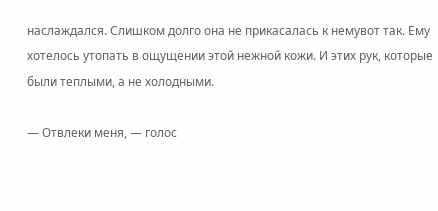наслаждался. Слишком долго она не прикасалась к немувот так. Ему хотелось утопать в ощущении этой нежной кожи. И этих рук, которые были теплыми, а не холодными.

— Отвлеки меня, — голос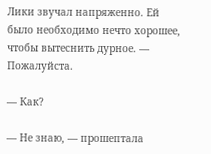Лики звучал напряженно. Ей было необходимо нечто хорошее, чтобы вытеснить дурное. — Пожалуйста.

— Как?

— Не знаю, — прошептала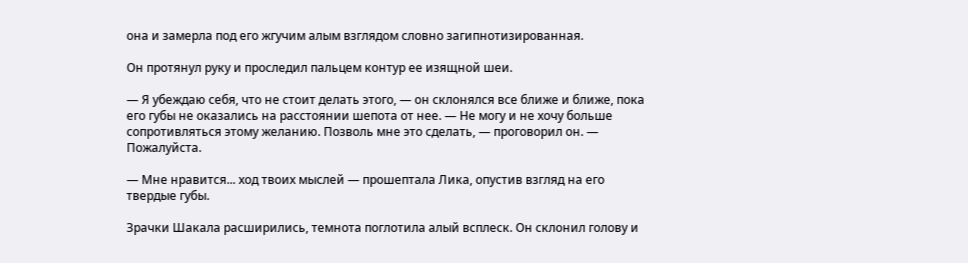она и замерла под его жгучим алым взглядом словно загипнотизированная.

Он протянул руку и проследил пальцем контур ее изящной шеи.

— Я убеждаю себя, что не стоит делать этого, — он склонялся все ближе и ближе, пока его губы не оказались на расстоянии шепота от нее. — Не могу и не хочу больше сопротивляться этому желанию. Позволь мне это сделать, — проговорил он. — Пожалуйста.

— Мне нравится... ход твоих мыслей — прошептала Лика, опустив взгляд на его твердые губы.

Зрачки Шакала расширились, темнота поглотила алый всплеск. Он склонил голову и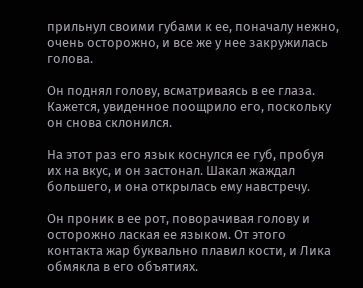прильнул своими губами к ее, поначалу нежно, очень осторожно, и все же у нее закружилась голова.

Он поднял голову, всматриваясь в ее глаза. Кажется, увиденное поощрило его, поскольку он снова склонился.

На этот раз его язык коснулся ее губ, пробуя их на вкус, и он застонал. Шакал жаждал большего, и она открылась ему навстречу.

Он проник в ее рот, поворачивая голову и осторожно лаская ее языком. От этого контакта жар буквально плавил кости, и Лика обмякла в его объятиях.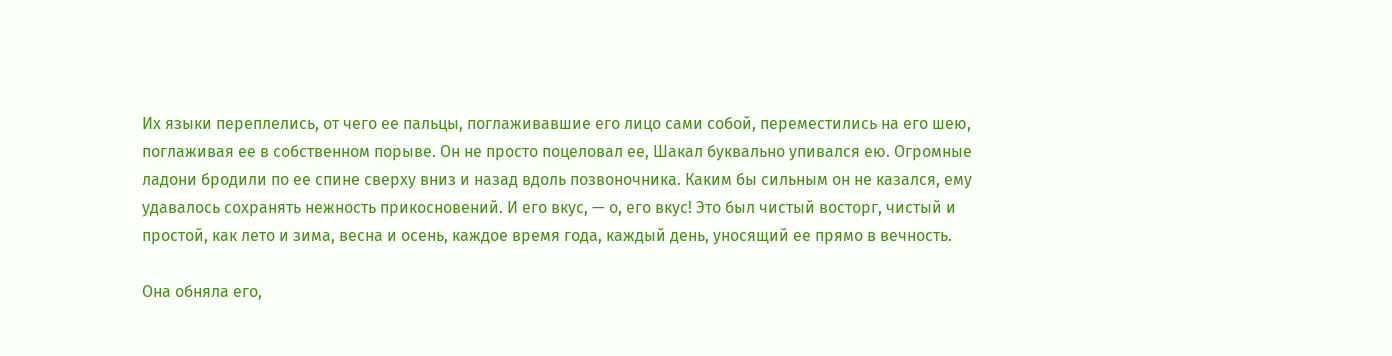Их языки переплелись, от чего ее пальцы, поглаживавшие его лицо сами собой, переместились на его шею, поглаживая ее в собственном порыве. Он не просто поцеловал ее, Шакал буквально упивался ею. Огромные ладони бродили по ее спине сверху вниз и назад вдоль позвоночника. Каким бы сильным он не казался, ему удавалось сохранять нежность прикосновений. И его вкус, — о, его вкус! Это был чистый восторг, чистый и простой, как лето и зима, весна и осень, каждое время года, каждый день, уносящий ее прямо в вечность.

Она обняла его,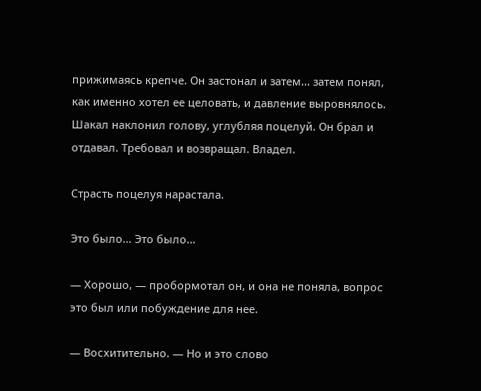прижимаясь крепче. Он застонал и затем... затем понял, как именно хотел ее целовать, и давление выровнялось. Шакал наклонил голову, углубляя поцелуй. Он брал и отдавал. Требовал и возвращал. Владел.

Страсть поцелуя нарастала.

Это было... Это было...

— Хорошо, — пробормотал он, и она не поняла, вопрос это был или побуждение для нее.

— Восхитительно. — Но и это слово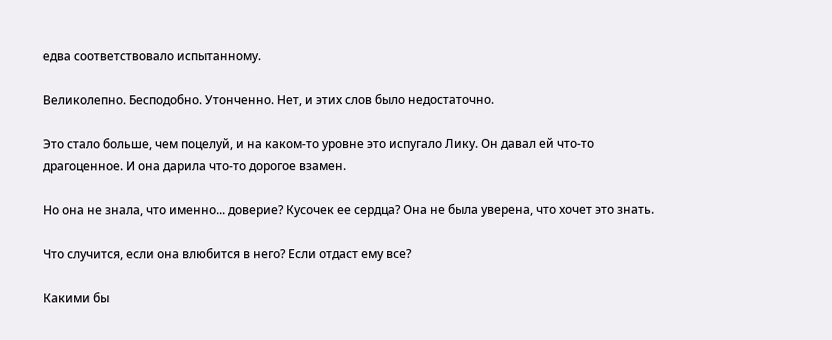едва соответствовало испытанному.

Великолепно. Бесподобно. Утонченно. Нет, и этих слов было недостаточно.

Это стало больше, чем поцелуй, и на каком-то уровне это испугало Лику. Он давал ей что-то драгоценное. И она дарила что-то дорогое взамен.

Но она не знала, что именно... доверие? Кусочек ее сердца? Она не была уверена, что хочет это знать.

Что случится, если она влюбится в него? Если отдаст ему все?

Какими бы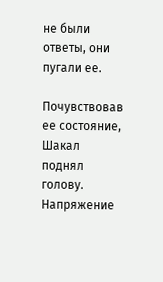не были ответы, они пугали ее.

Почувствовав ее состояние, Шакал поднял голову. Напряжение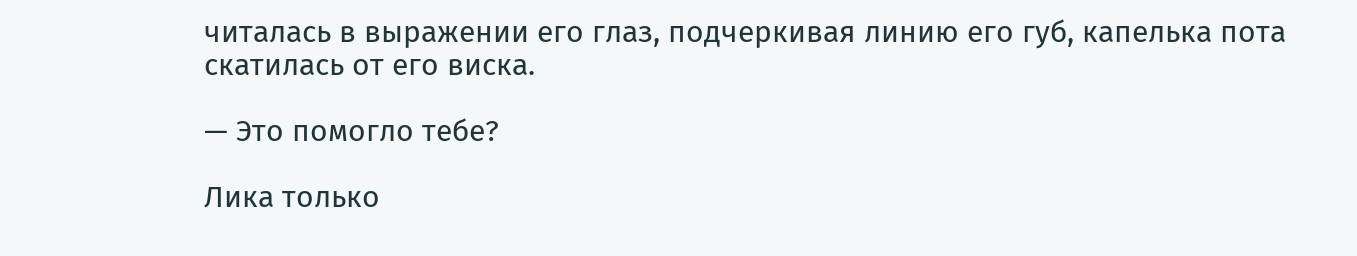читалась в выражении его глаз, подчеркивая линию его губ, капелька пота скатилась от его виска.

— Это помогло тебе?

Лика только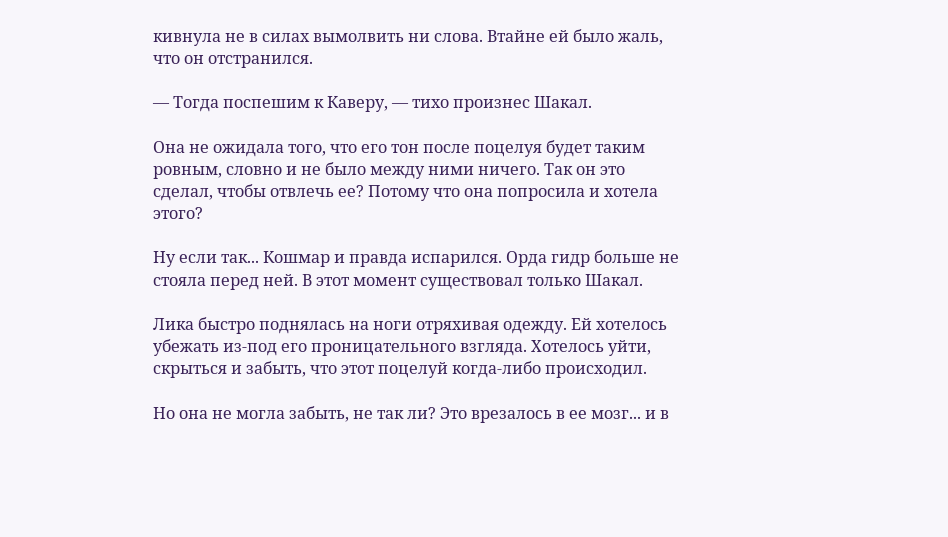кивнула не в силах вымолвить ни слова. Втайне ей было жаль, что он отстранился.

— Тогда поспешим к Каверу, — тихо произнес Шакал.

Она не ожидала того, что его тон после поцелуя будет таким ровным, словно и не было между ними ничего. Так он это сделал, чтобы отвлечь ее? Потому что она попросила и хотела этого?

Ну если так... Кошмар и правда испарился. Орда гидр больше не стояла перед ней. В этот момент существовал только Шакал.

Лика быстро поднялась на ноги отряхивая одежду. Ей хотелось убежать из-под его проницательного взгляда. Хотелось уйти, скрыться и забыть, что этот поцелуй когда-либо происходил.

Но она не могла забыть, не так ли? Это врезалось в ее мозг... и в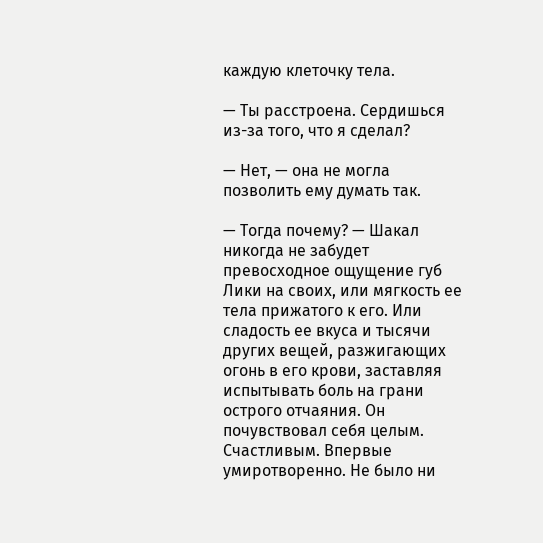каждую клеточку тела.

— Ты расстроена. Сердишься из-за того, что я сделал?

— Нет, — она не могла позволить ему думать так.

— Тогда почему? — Шакал никогда не забудет превосходное ощущение губ Лики на своих, или мягкость ее тела прижатого к его. Или сладость ее вкуса и тысячи других вещей, разжигающих огонь в его крови, заставляя испытывать боль на грани острого отчаяния. Он почувствовал себя целым. Счастливым. Впервые умиротворенно. Не было ни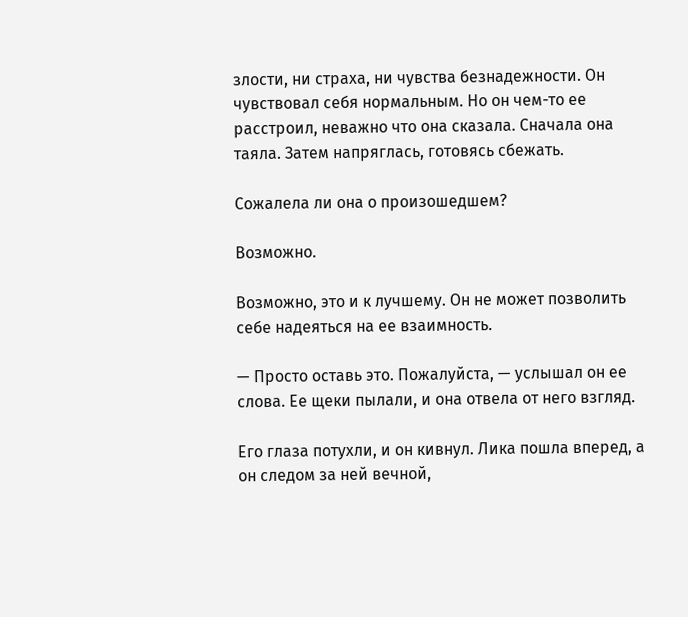злости, ни страха, ни чувства безнадежности. Он чувствовал себя нормальным. Но он чем-то ее расстроил, неважно что она сказала. Сначала она таяла. Затем напряглась, готовясь сбежать.

Сожалела ли она о произошедшем?

Возможно.

Возможно, это и к лучшему. Он не может позволить себе надеяться на ее взаимность.

— Просто оставь это. Пожалуйста, — услышал он ее слова. Ее щеки пылали, и она отвела от него взгляд.

Его глаза потухли, и он кивнул. Лика пошла вперед, а он следом за ней вечной,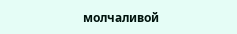молчаливой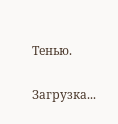Тенью.

Загрузка...